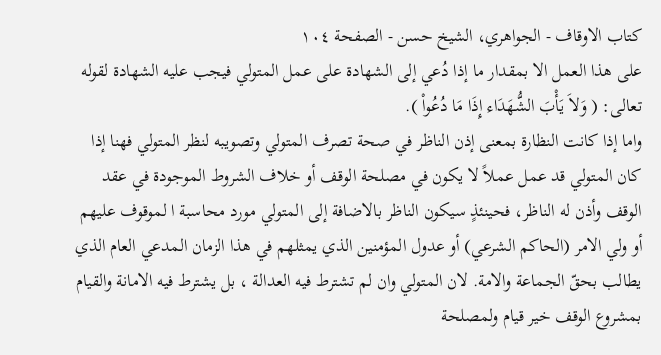کتاب الاوقاف - الجواهري، الشيخ حسن - الصفحة ١٠٤
على هذا العمل الا بمقدار ما إذا دُعي إلى الشهادة على عمل المتولي فيجب عليه الشهادة لقوله تعالى: ( وَلاَ يَأْبَ الشُّهَدَاء إِذَا مَا دُعُواْ ).
واما إذا كانت النظارة بمعنى إذن الناظر في صحة تصرف المتولي وتصويبه لنظر المتولي فهنا إذا كان المتولي قد عمل عملاً لا يكون في مصلحة الوقف أو خلاف الشروط الموجودة في عقد الوقف وأذن له الناظر، فحينئذٍ سيكون الناظر بالاضافة إلى المتولي مورد محاسبة ا لموقوف عليهم أو ولي الامر (الحاكم الشرعي) أو عدول المؤمنين الذي يمثلهم في هذا الزمان المدعي العام الذي يطالب بحقّ الجماعة والامة. لان المتولي وان لم تشترط فيه العدالة ، بل يشترط فيه الامانة والقيام بمشروع الوقف خير قيام ولمصلحة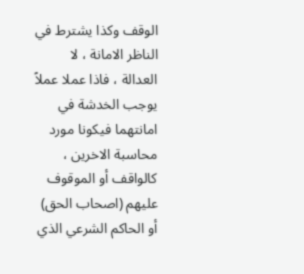الوقف وكذا يشترط في الناظر الامانة ، لا العدالة ، فاذا عملا عملاً يوجب الخدشة في امانتهما فيكونا مورد محاسبة الاخرين ، كالواقف أو الموقوف عليهم (اصحاب الحق) أو الحاكم الشرعي الذي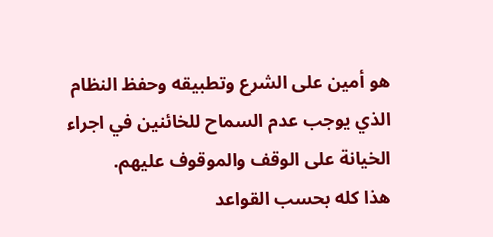هو أمين على الشرع وتطبيقه وحفظ النظام الذي يوجب عدم السماح للخائنين في اجراء الخيانة على الوقف والموقوف عليهم.
هذا كله بحسب القواعد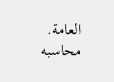العامة.
محاسبه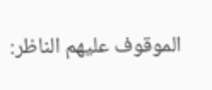الموقوف عليهم الناظر: